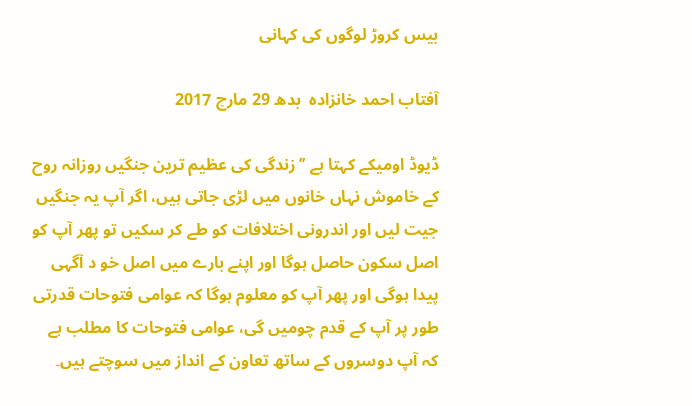بیس کروڑ لوگوں کی کہانی

آفتاب احمد خانزادہ  بدھ 29 مارچ 2017

ڈیوڈ اومیکے کہتا ہے ’’زندگی کی عظیم ترین جنگیں روزانہ روح کے خاموش نہاں خانوں میں لڑی جاتی ہیں، اگر آپ یہ جنگیں جیت لیں اور اندرونی اختلافات کو طے کر سکیں تو پھر آپ کو اصل سکون حاصل ہوگا اور اپنے بارے میں اصل خو د آگہی پیدا ہوگی اور پھر آپ کو معلوم ہوگا کہ عوامی فتوحات قدرتی طور پر آپ کے قدم چومیں گی، عوامی فتوحات کا مطلب ہے کہ آپ دوسروں کے ساتھ تعاون کے انداز میں سوچتے ہیں۔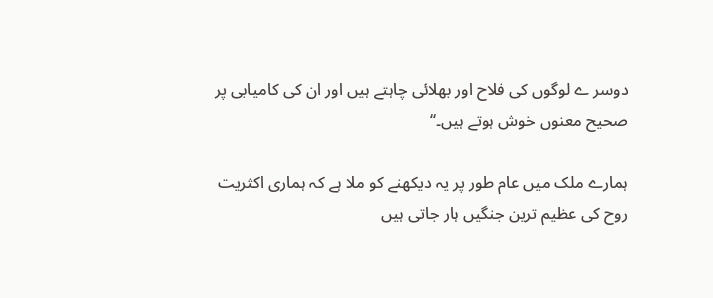دوسر ے لوگوں کی فلاح اور بھلائی چاہتے ہیں اور ان کی کامیابی پر صحیح معنوں خوش ہوتے ہیں۔‘‘

ہمارے ملک میں عام طور پر یہ دیکھنے کو ملا ہے کہ ہماری اکثریت روح کی عظیم ترین جنگیں ہار جاتی ہیں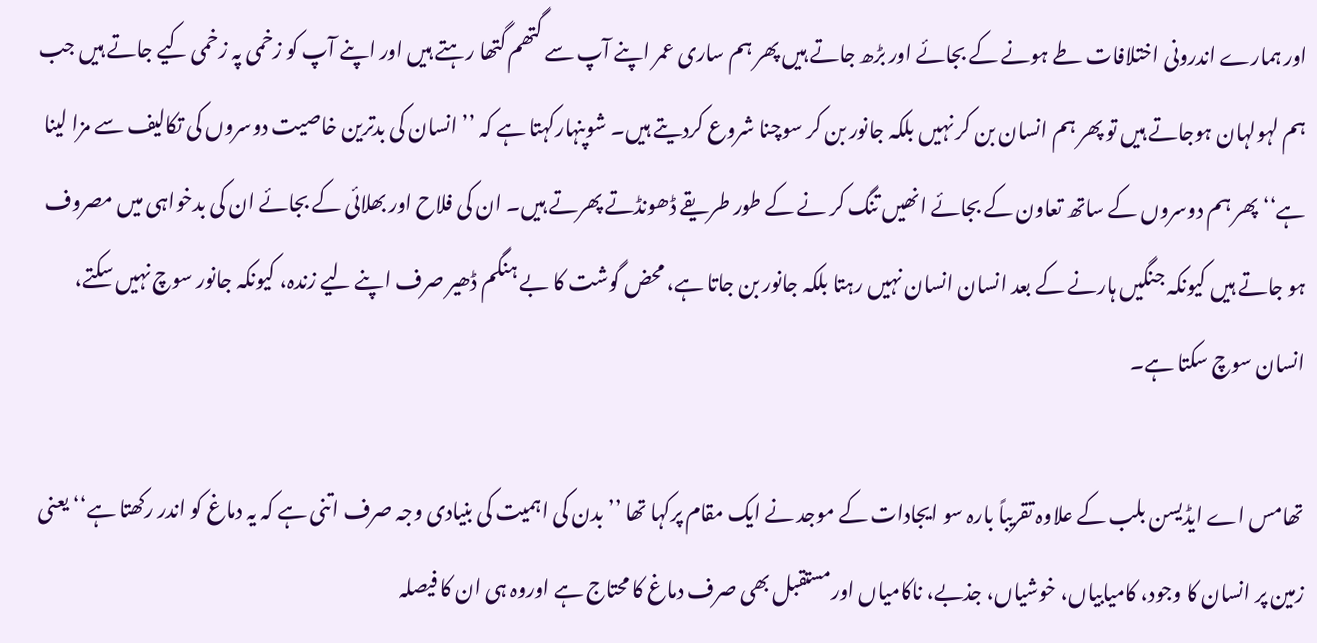اور ہمارے اندرونی اختلافات طے ہونے کے بجائے اور بڑھ جاتے ہیں پھر ہم ساری عمر اپنے آپ سے گتھم گتھا رہتے ہیں اور اپنے آپ کو زخمی پہ زخمی کیے جاتے ہیں جب ہم لہولہان ہوجاتے ہیں تو پھر ہم انسان بن کر نہیں بلکہ جانور بن کر سوچنا شروع کردیتے ہیں۔ شوپنہارکہتا ہے کہ ’’ انسان کی بدترین خاصیت دوسروں کی تکالیف سے مزا لینا ہے‘‘ پھر ہم دوسروں کے ساتھ تعاون کے بجائے انھیں تنگ کر نے کے طور طریقے ڈھونڈتے پھرتے ہیں۔ ان کی فلاح اور بھلائی کے بجائے ان کی بدخواہی میں مصروف ہو جاتے ہیں کیونکہ جنگیں ہارنے کے بعد انسان انسان نہیں رہتا بلکہ جانور بن جاتا ہے، محض گوشت کا بے ہنگم ڈھیر صرف اپنے لیے زندہ، کیونکہ جانور سوچ نہیں سکتے، انسان سوچ سکتا ہے۔

تھامس اے ایڈیسن بلب کے علاوہ تقریباً بارہ سو ایجادات کے موجد نے ایک مقام پرکہا تھا ’’بدن کی اہمیت کی بنیادی وجہ صرف اتنی ہے کہ یہ دماغ کو اندر رکھتا ہے‘‘ یعنی زمین پر انسان کا وجود، کامیابیاں، خوشیاں، جذبے، ناکامیاں اورمستقبل بھی صرف دماغ کا محتاج ہے اوروہ ہی ان کا فیصلہ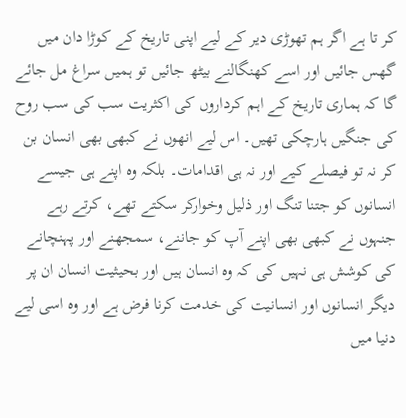کر تا ہے اگر ہم تھوڑی دیر کے لیے اپنی تاریخ کے کوڑا دان میں گھس جائیں اور اسے کھنگالنے بیٹھ جائیں تو ہمیں سراغ مل جائے گا کہ ہماری تاریخ کے اہم کرداروں کی اکثریت سب کی سب روح کی جنگیں ہارچکی تھیں۔ اس لیے انھوں نے کبھی بھی انسان بن کر نہ تو فیصلے کیے اور نہ ہی اقدامات۔ بلکہ وہ اپنے ہی جیسے انسانوں کو جتنا تنگ اور ذلیل وخوارکر سکتے تھے، کرتے رہے جنہوں نے کبھی بھی اپنے آپ کو جاننے، سمجھنے اور پہنچانے کی کوشش ہی نہیں کی کہ وہ انسان ہیں اور بحیثیت انسان ان پر دیگر انسانوں اور انسانیت کی خدمت کرنا فرض ہے اور وہ اسی لیے دنیا میں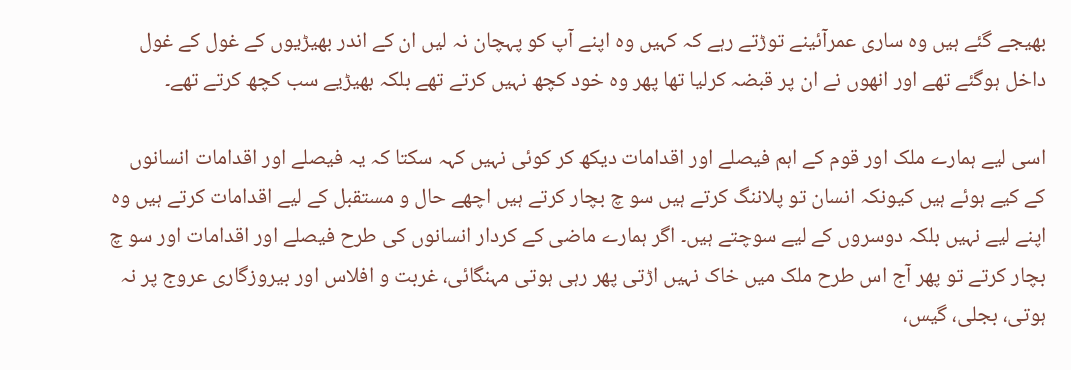بھیجے گئے ہیں وہ ساری عمرآئینے توڑتے رہے کہ کہیں وہ اپنے آپ کو پہچان نہ لیں ان کے اندر بھیڑیوں کے غول کے غول داخل ہوگئے تھے اور انھوں نے ان پر قبضہ کرلیا تھا پھر وہ خود کچھ نہیں کرتے تھے بلکہ بھیڑیے سب کچھ کرتے تھے۔

اسی لیے ہمارے ملک اور قوم کے اہم فیصلے اور اقدامات دیکھ کر کوئی نہیں کہہ سکتا کہ یہ فیصلے اور اقدامات انسانوں کے کیے ہوئے ہیں کیونکہ انسان تو پلاننگ کرتے ہیں سو چ بچار کرتے ہیں اچھے حال و مستقبل کے لیے اقدامات کرتے ہیں وہ اپنے لیے نہیں بلکہ دوسروں کے لیے سوچتے ہیں۔ اگر ہمارے ماضی کے کردار انسانوں کی طرح فیصلے اور اقدامات اور سو چ بچار کرتے تو پھر آج اس طرح ملک میں خاک نہیں اڑتی پھر رہی ہوتی مہنگائی، غربت و افلاس اور بیروزگاری عروج پر نہ ہوتی، بجلی، گیس،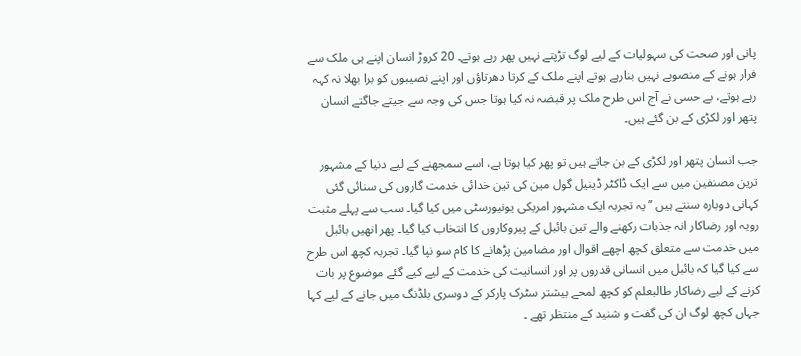پانی اور صحت کی سہولیات کے لیے لوگ تڑپتے نہیں پھر رہے ہوتے۔ 20 کروڑ انسان اپنے ہی ملک سے فرار ہونے کے منصوبے نہیں بنارہے ہوتے اپنے ملک کے کرتا دھرتاؤں اور اپنے نصیبوں کو برا بھلا نہ کہہ رہے ہوتے، بے حسی نے آج اس طرح ملک پر قبضہ نہ کیا ہوتا جس کی وجہ سے جیتے جاگتے انسان پتھر اور لکڑی کے بن گئے ہیں۔

جب انسان پتھر اور لکڑی کے بن جاتے ہیں تو پھر کیا ہوتا ہے، اسے سمجھنے کے لیے دنیا کے مشہور ترین مصنفین میں سے ایک ڈاکٹر ڈینیل گول مین کی تین خدائی خدمت گاروں کی سنائی گئی کہانی دوبارہ سنتے ہیں ’’یہ تجربہ ایک مشہور امریکی یونیورسٹی میں کیا گیا۔ سب سے پہلے مثبت رویہ اور رضاکار انہ جذبات رکھنے والے تین بائبل کے پیروکاروں کا انتخاب کیا گیا۔ پھر انھیں بائبل میں خدمت سے متعلق کچھ اچھے اقوال اور مضامین پڑھانے کا کام سو نپا گیا۔ تجربہ کچھ اس طرح سے کیا گیا کہ بائبل میں انسانی قدروں پر اور انسانیت کی خدمت کے لیے کیے گئے موضوع پر بات کرنے کے لیے رضاکار طالبعلم کو کچھ لمحے بیشتر سٹرک پارکر کے دوسری بلڈنگ میں جانے کے لیے کہا جہاں کچھ لوگ ان کی گفت و شنید کے منتظر تھے ۔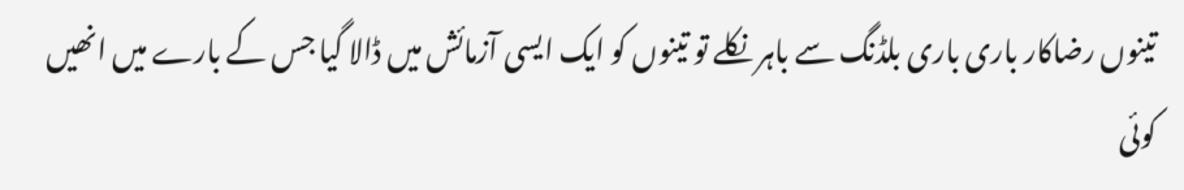تینوں رضاکار باری باری بلڈنگ سے باہر نکلے تو تینوں کو ایک ایسی آزمائش میں ڈالا گیا جس کے بارے میں انھیں کوئی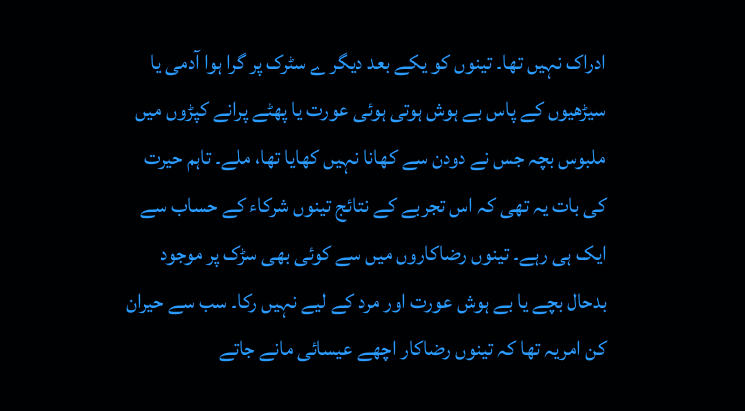ادراک نہیں تھا۔ تینوں کو یکے بعد دیگر ے سٹرک پر گرا ہوا آدمی یا سیڑھیوں کے پاس بے ہوش ہوتی ہوئی عورت یا پھٹے پرانے کپڑوں میں ملبوس بچہ جس نے دودن سے کھانا نہیں کھایا تھا، ملے۔ تاہم حیرت کی بات یہ تھی کہ اس تجربے کے نتائج تینوں شرکاء کے حساب سے ایک ہی رہے۔ تینوں رضاکاروں میں سے کوئی بھی سڑک پر موجود بدحال بچے یا بے ہوش عورت اور مرد کے لیے نہیں رکا۔ سب سے حیران کن امریہ تھا کہ تینوں رضاکار اچھے عیسائی مانے جاتے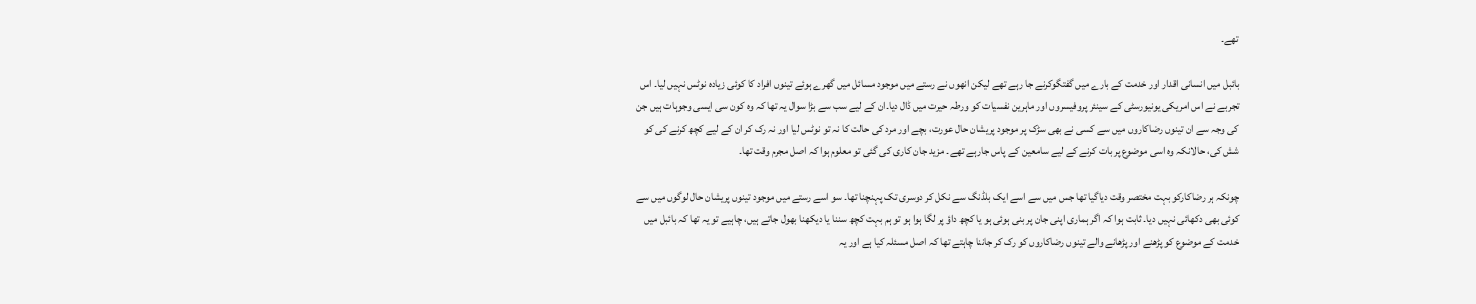تھے۔

بائبل میں انسانی اقدار اور خدمت کے بارے میں گفتگوکرنے جا رہے تھے لیکن انھوں نے رستے میں موجود مسائل میں گھرے ہوئے تینوں افراد کا کوئی زیادہ نوٹس نہیں لیا۔ اس تجربے نے اس امریکی یونیورسٹی کے سینئر پروفیسروں اور ماہرین نفسیات کو ورطہ حیرت میں ڈال دیا۔ان کے لیے سب سے بڑا سوال یہ تھا کہ وہ کون سی ایسی وجوہات ہیں جن کی وجہ سے ان تینوں رضاکاروں میں سے کسی نے بھی سڑک پر موجود پریشان حال عورت، بچے اور مرد کی حالت کا نہ تو نوٹس لیا اور نہ رک کر ان کے لیے کچھ کرنے کی کو شش کی، حالانکہ وہ اسی موضوع پر بات کرنے کے لیے سامعین کے پاس جارہے تھے۔ مزید جان کاری کی گئی تو معلوم ہوا کہ اصل مجرم وقت تھا۔

چونکہ ہر رضاکارکو بہت مختصر وقت دیاگیا تھا جس میں سے اسے ایک بلڈنگ سے نکل کر دوسری تک پہنچنا تھا۔ سو اسے رستے میں موجود تینوں پریشان حال لوگوں میں سے کوئی بھی دکھائی نہیں دیا۔ ثابت ہوا کہ اگر ہماری اپنی جان پر بنی ہوئی ہو یا کچھ داؤ پر لگا ہوا ہو تو ہم بہت کچھ سننا یا دیکھنا بھول جاتے ہیں، چاہیے تو یہ تھا کہ بائبل میں خدمت کے موضوع کو پڑھنے اور پڑھانے والے تینوں رضاکاروں کو رک کر جاننا چاہتے تھا کہ اصل مسئلہ کیا ہے اور یہ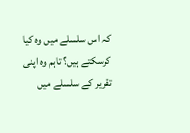کہ اس سلسلے میں وہ کیا کرسکتے ہیں؟ تاہم وہ اپنی تقریر کے سلسلے میں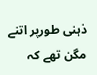ذہنی طورپر اتنے مگن تھے کہ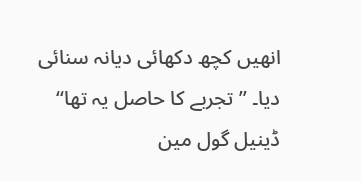انھیں کچھ دکھائی دیانہ سنائی دیا۔ ’’تجربے کا حاصل یہ تھا‘‘ ڈینیل گول مین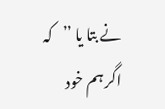نے بتا یا ’’کہ اگر ہم خود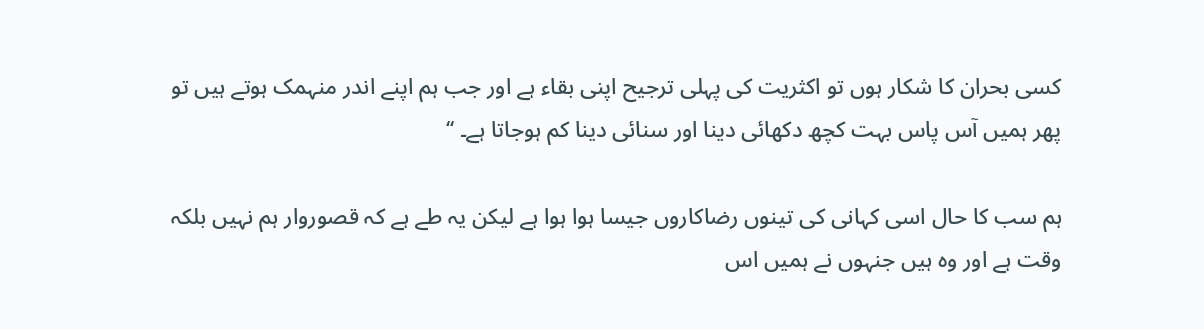کسی بحران کا شکار ہوں تو اکثریت کی پہلی ترجیح اپنی بقاء ہے اور جب ہم اپنے اندر منہمک ہوتے ہیں تو پھر ہمیں آس پاس بہت کچھ دکھائی دینا اور سنائی دینا کم ہوجاتا ہے۔ ‘‘

ہم سب کا حال اسی کہانی کی تینوں رضاکاروں جیسا ہوا ہوا ہے لیکن یہ طے ہے کہ قصوروار ہم نہیں بلکہ وقت ہے اور وہ ہیں جنہوں نے ہمیں اس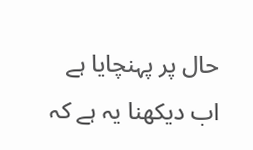حال پر پہنچایا ہے اب دیکھنا یہ ہے کہ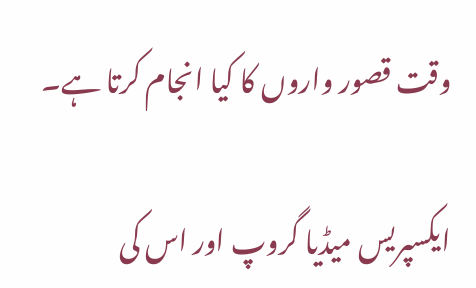وقت قصور واروں کا کیا انجام کرتا ہے۔

ایکسپریس میڈیا گروپ اور اس کی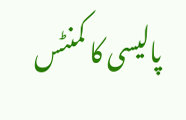پالیسی کا کمنٹس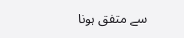سے متفق ہونا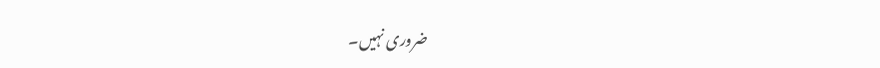ضروری نہیں۔